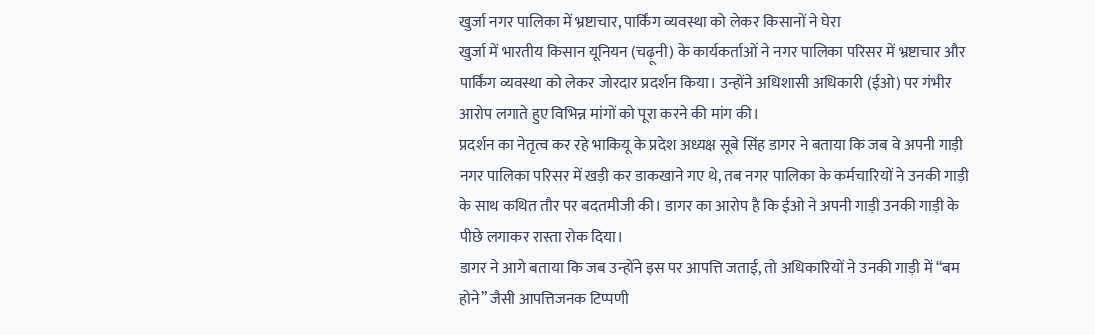खुर्जा नगर पालिका में भ्रष्टाचार, पार्किंग व्यवस्था को लेकर किसानों ने घेरा
खुर्जा में भारतीय किसान यूनियन (चढ़ूनी) के कार्यकर्ताओं ने नगर पालिका परिसर में भ्रष्टाचार और पार्किंग व्यवस्था को लेकर जोरदार प्रदर्शन किया। उन्होंने अधिशासी अधिकारी (ईओ) पर गंभीर आरोप लगाते हुए विभिन्न मांगों को पूरा करने की मांग की।
प्रदर्शन का नेतृत्व कर रहे भाकियू के प्रदेश अध्यक्ष सूबे सिंह डागर ने बताया कि जब वे अपनी गाड़ी नगर पालिका परिसर में खड़ी कर डाकखाने गए थे, तब नगर पालिका के कर्मचारियों ने उनकी गाड़ी के साथ कथित तौर पर बदतमीजी की। डागर का आरोप है कि ईओ ने अपनी गाड़ी उनकी गाड़ी के पीछे लगाकर रास्ता रोक दिया।
डागर ने आगे बताया कि जब उन्होंने इस पर आपत्ति जताई, तो अधिकारियों ने उनकी गाड़ी में “बम होने” जैसी आपत्तिजनक टिप्पणी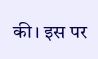की। इस पर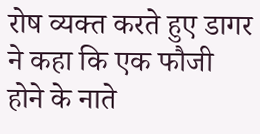रोष व्यक्त करते हुए डागर ने कहा कि एक फौजी होने के नाते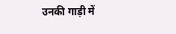उनकी गाड़ी में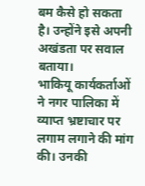बम कैसे हो सकता है। उन्होंने इसे अपनी अखंडता पर सवाल बताया।
भाकियू कार्यकर्ताओं ने नगर पालिका में व्याप्त भ्रष्टाचार पर लगाम लगाने की मांग की। उनकी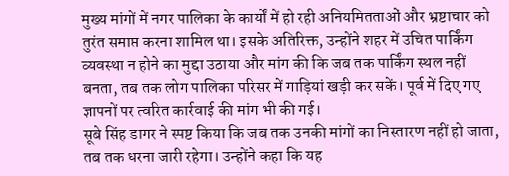मुख्य मांगों में नगर पालिका के कार्यों में हो रही अनियमितताओं और भ्रष्टाचार को तुरंत समाप्त करना शामिल था। इसके अतिरिक्त, उन्होंने शहर में उचित पार्किंग व्यवस्था न होने का मुद्दा उठाया और मांग की कि जब तक पार्किंग स्थल नहीं बनता, तब तक लोग पालिका परिसर में गाड़ियां खड़ी कर सकें। पूर्व में दिए गए ज्ञापनों पर त्वरित कार्रवाई की मांग भी की गई।
सूबे सिंह डागर ने स्पष्ट किया कि जब तक उनकी मांगों का निस्तारण नहीं हो जाता, तब तक धरना जारी रहेगा। उन्होंने कहा कि यह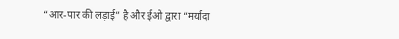“आर-पार की लड़ाई” है और ईओ द्वारा “मर्यादा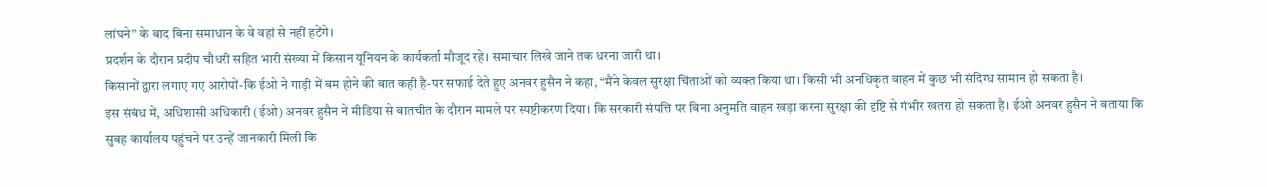लांघने” के बाद बिना समाधान के वे वहां से नहीं हटेंगे।
प्रदर्शन के दौरान प्रदीप चौधरी सहित भारी संख्या में किसान यूनियन के कार्यकर्ता मौजूद रहे। समाचार लिखे जाने तक धरना जारी था।
किसानों द्वारा लगाए गए आरोपों-कि ईओ ने गाड़ी में बम होने की बात कही है-पर सफाई देते हुए अनवर हुसैन ने कहा, “मैंने केवल सुरक्षा चिंताओं को व्यक्त किया था। किसी भी अनधिकृत वाहन में कुछ भी संदिग्ध सामान हो सकता है।
इस संबंध में, अधिशासी अधिकारी (ईओ) अनवर हुसैन ने मीडिया से बातचीत के दौरान मामले पर स्पष्टीकरण दिया। कि सरकारी संपत्ति पर बिना अनुमति वाहन खड़ा करना सुरक्षा की दृष्टि से गंभीर खतरा हो सकता है। ईओ अनवर हुसैन ने बताया कि सुबह कार्यालय पहुंचने पर उन्हें जानकारी मिली कि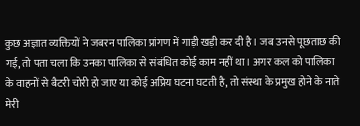कुछ अज्ञात व्यक्तियों ने जबरन पालिका प्रांगण में गाड़ी खड़ी कर दी है। जब उनसे पूछताछ की गई, तो पता चला कि उनका पालिका से संबंधित कोई काम नहीं था। अगर कल को पालिका के वाहनों से बैटरी चोरी हो जाए या कोई अप्रिय घटना घटती है, तो संस्था के प्रमुख होने के नाते मेरी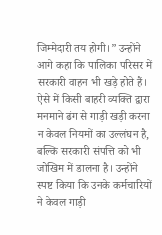जिम्मेदारी तय होगी।” उन्होंने आगे कहा कि पालिका परिसर में सरकारी वाहन भी खड़े होते हैं। ऐसे में किसी बाहरी व्यक्ति द्वारा मनमाने ढंग से गाड़ी खड़ी करना न केवल नियमों का उल्लंघन है, बल्कि सरकारी संपत्ति को भी जोखिम में डालना है। उन्होंने स्पष्ट किया कि उनके कर्मचारियों ने केवल गाड़ी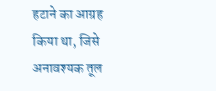हटाने का आग्रह किया था, जिसे अनावश्यक तूल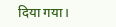दिया गया।